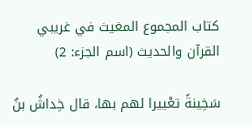كتاب المجموع المغيث في غريبي القرآن والحديث (اسم الجزء: 2)

سَخِينةً تعْييرا لهم بها، قال خِداشُ بنُ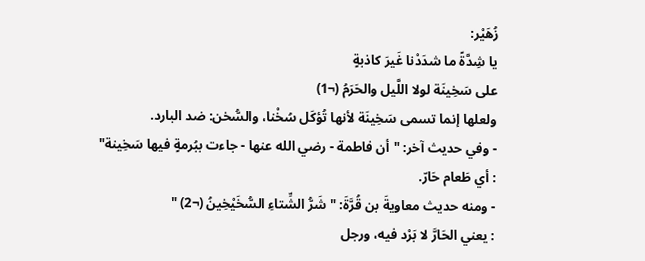زُهَيْر:
يا شِدَّةً ما شدَدْنا غَيرَ كاذبةٍ
على سَخِينَة لولا اللَّيل والحَرَمُ (¬1)
ولعلها إنما تسمى سَخِينَة لأنها تُؤكَل سُخْنا، والسُّخن: ضد البارد.
- وفي حديث آخر: "أن فاطمة - رضي الله عنها - جاءت ببُرمةٍ فيها سَخِينة"
: أي طَعام حَارّ.
- ومنه حديث معاويةَ بن قُرَّةَ: "شَرُّ الشِّتاءِ السُّخَيْخِينُ (¬2) "
: يعني الحَارَّ لا بَرْد فيه، ورجل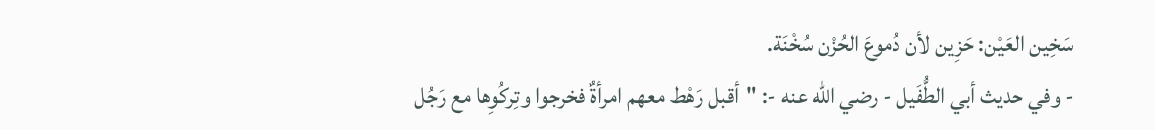سَخِين العَيْن: حَزِين لأن دُموعَ الحُزْن سُخْنَة.
- وفي حديث أبي الطُّفَيل - رضي الله عنه -: "أقبل رَهْط معهم امرأةٌ فخرجوا وتِركُوِها مع رَجُل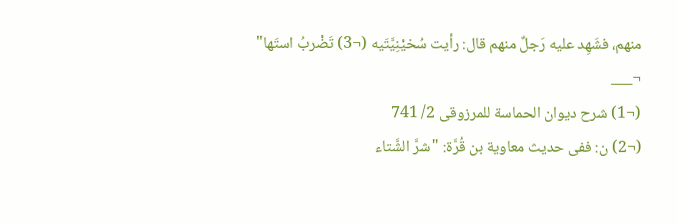منهم، فشَهِد عليه رَجلٌ منهم قال: رأيت سُخيْنِيَّتَيه (¬3) تَضْربُ استَها"
¬___
(¬1) شرح ديوان الحماسة للمرزوقى 2/ 741
(¬2) ن: ففى حديث معاوية بن قُرَّة: "شرَّ الشَّتاء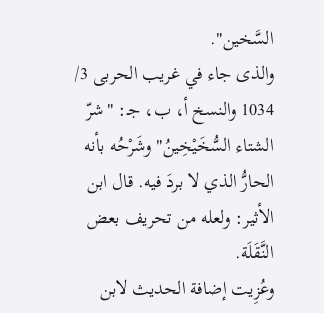السَّخين".
والذى جاء في غريب الحربى 3/ 1034 والنسخ أ، ب، جـ: "شرّ الشتاء السُّخَيْخِينُ" وشَرْحُه بأنه الحارُّ الذي لا بردَ فيه. قال ابن الأثير: ولعله من تحريف بعض النَّقَلَة.
وعُزِيت إضافة الحديث لابن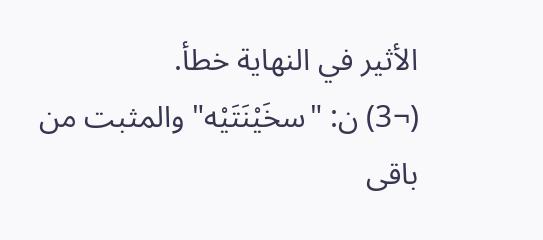الأثير في النهاية خطأ.
(¬3) ن: "سخَيْنَتَيْه" والمثبت من باقى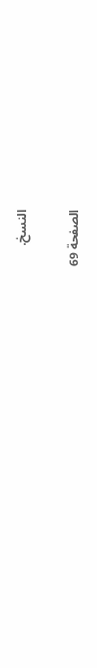النسخ.

الصفحة 69